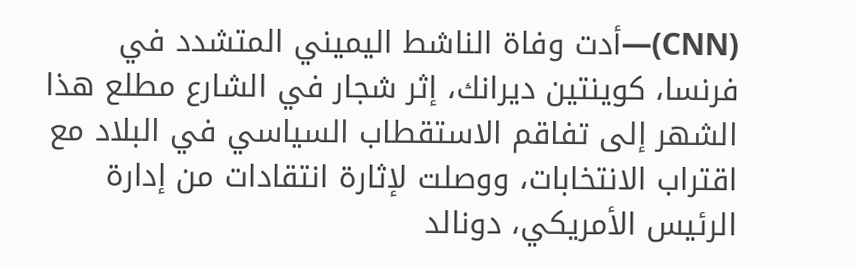(CNN)—أدت وفاة الناشط اليميني المتشدد في فرنسا، كوينتين ديرانك، إثر شجار في الشارع مطلع هذا الشهر إلى تفاقم الاستقطاب السياسي في البلاد مع اقتراب الانتخابات، ووصلت لإثارة انتقادات من إدارة الرئيس الأمريكي، دونالد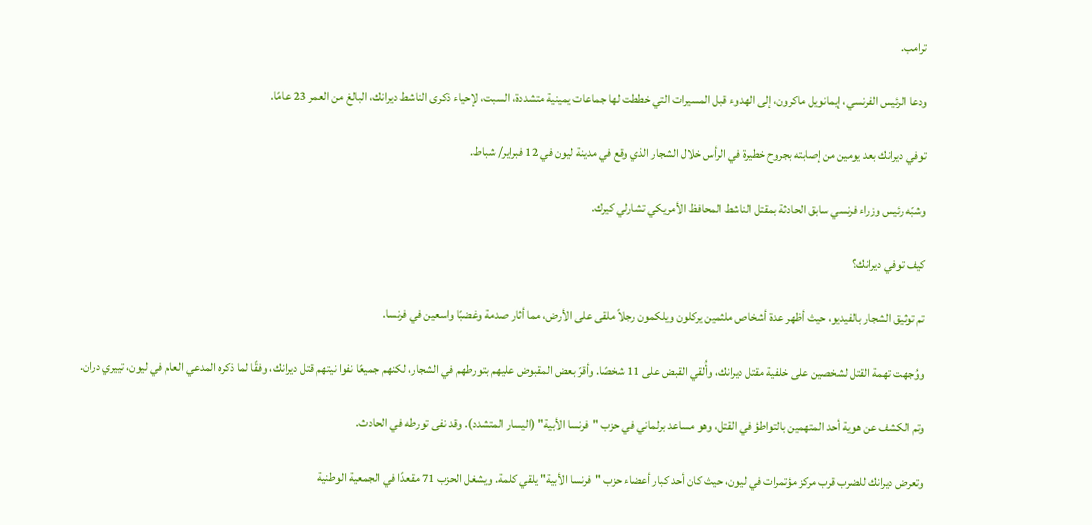ترامب.

ودعا الرئيس الفرنسي، إيمانويل ماكرون، إلى الهدوء قبل المسيرات التي خططت لها جماعات يمينية متشددة، السبت، لإحياء ذكرى الناشط ديرانك، البالغ من العمر 23 عامًا.

توفي ديرانك بعد يومين من إصابته بجروح خطيرة في الرأس خلال الشجار الذي وقع في مدينة ليون في 12 فبراير/ شباط.

وشبّه رئيس وزراء فرنسي سابق الحادثة بمقتل الناشط المحافظ الأمريكي تشارلي كيرك.

كيف توفي ديرانك؟

تم توثيق الشجار بالفيديو، حيث أظهر عدة أشخاص ملثمين يركلون ويلكمون رجلاً ملقى على الأرض، مما أثار صدمة وغضبًا واسعين في فرنسا.

ووُجهت تهمة القتل لشخصين على خلفية مقتل ديرانك، وأُلقي القبض على 11 شخصًا. وأقرّ بعض المقبوض عليهم بتورطهم في الشجار، لكنهم جميعًا نفوا نيتهم قتل ديرانك، وفقًا لما ذكره المدعي العام في ليون، تييري دران.

وتم الكشف عن هوية أحد المتهمين بالتواطؤ في القتل، وهو مساعد برلماني في حزب "فرنسا الأبية" (اليسار المتشدد). وقد نفى تورطه في الحادث.

وتعرض ديرانك للضرب قرب مركز مؤتمرات في ليون، حيث كان أحد كبار أعضاء حزب "فرنسا الأبية" يلقي كلمة. ويشغل الحزب 71 مقعدًا في الجمعية الوطنية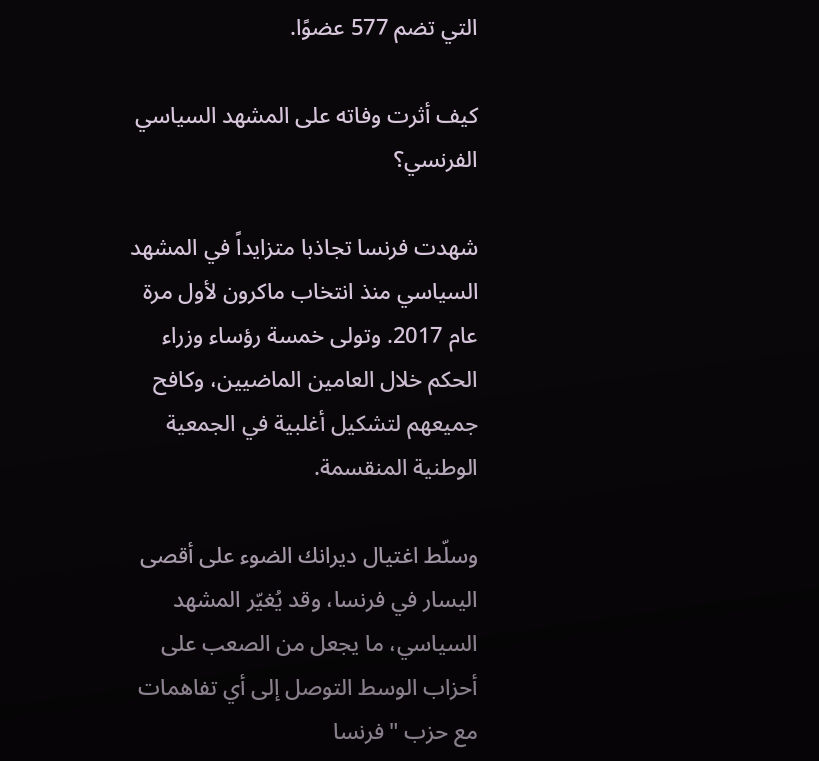التي تضم 577 عضوًا.

كيف أثرت وفاته على المشهد السياسي الفرنسي؟

شهدت فرنسا تجاذبا متزايداً في المشهد السياسي منذ انتخاب ماكرون لأول مرة عام 2017. وتولى خمسة رؤساء وزراء الحكم خلال العامين الماضيين، وكافح جميعهم لتشكيل أغلبية في الجمعية الوطنية المنقسمة.

وسلّط اغتيال ديرانك الضوء على أقصى اليسار في فرنسا، وقد يُغيّر المشهد السياسي، ما يجعل من الصعب على أحزاب الوسط التوصل إلى أي تفاهمات مع حزب "فرنسا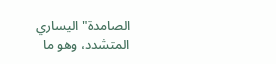الصامدة" اليساري المتشدد، وهو ما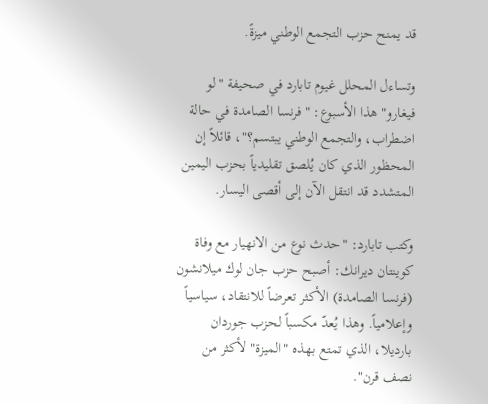قد يمنح حزب التجمع الوطني ميزةً.

وتساءل المحلل غيوم تابارد في صحيفة "لو فيغارو" هذا الأسبوع: "فرنسا الصامدة في حالة اضطراب، والتجمع الوطني يبتسم؟"، قائلاً إن المحظور الذي كان يُلصق تقليدياً بحزب اليمين المتشدد قد انتقل الآن إلى أقصى اليسار.

وكتب تابارد: "حدث نوع من الانهيار مع وفاة كوينتان ديرانك: أصبح حزب جان لوك ميلانشون (فرنسا الصامدة) الأكثر تعرضاً للانتقاد، سياسياً وإعلامياً. وهذا يُعدّ مكسباً لحزب جوردان بارديلا، الذي تمتع بهذه "الميزة" لأكثر من نصف قرن".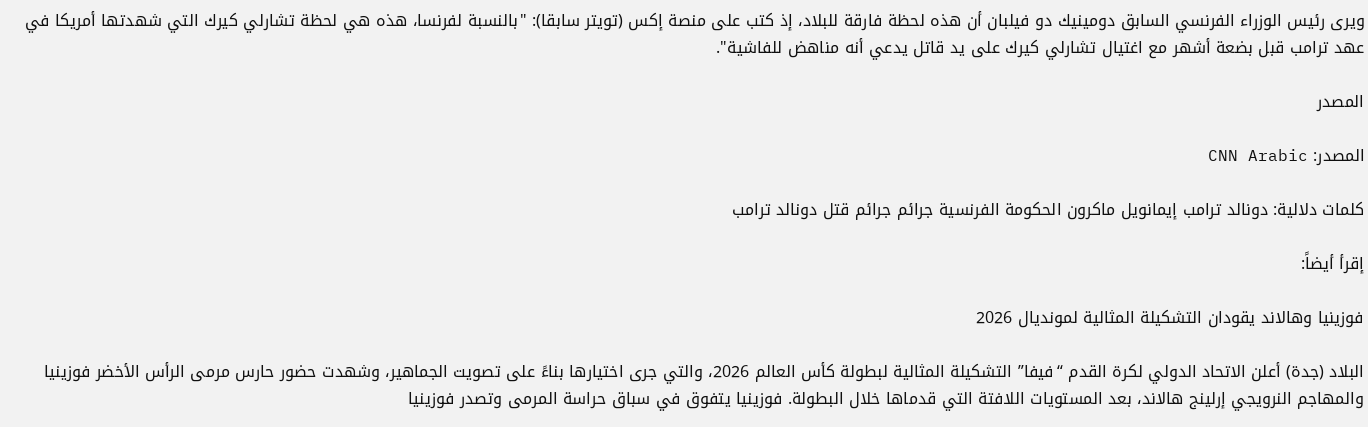ويرى رئيس الوزراء الفرنسي السابق دومينيك دو فيلبان أن هذه لحظة فارقة للبلاد، إذ كتب على منصة إكس (تويتر سابقا): "بالنسبة لفرنسا، هذه هي لحظة تشارلي كيرك التي شهدتها أمريكا في عهد ترامب قبل بضعة أشهر مع اغتيال تشارلي كيرك على يد قاتل يدعي أنه مناهض للفاشية".

المصدر

المصدر: CNN Arabic

كلمات دلالية: دونالد ترامب إيمانويل ماكرون الحكومة الفرنسية جرائم جرائم قتل دونالد ترامب

إقرأ أيضاً:

فوزينيا وهالاند يقودان التشكيلة المثالية لمونديال 2026

البلاد (جدة) أعلن الاتحاد الدولي لكرة القدم “فيفا” التشكيلة المثالية لبطولة كأس العالم 2026، والتي جرى اختيارها بناءً على تصويت الجماهير، وشهدت حضور حارس مرمى الرأس الأخضر فوزينيا والمهاجم النرويجي إرلينج هالاند، بعد المستويات اللافتة التي قدماها خلال البطولة. فوزينيا يتفوق في سباق حراسة المرمى وتصدر فوزينيا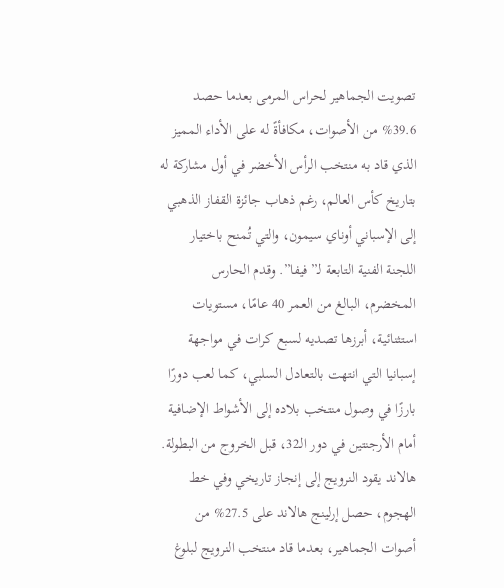تصويت الجماهير لحراس المرمى بعدما حصد 39.6% من الأصوات، مكافأةً له على الأداء المميز الذي قاد به منتخب الرأس الأخضر في أول مشاركة له بتاريخ كأس العالم، رغم ذهاب جائزة القفاز الذهبي إلى الإسباني أوناي سيمون، والتي تُمنح باختيار اللجنة الفنية التابعة لـ”فيفا”. وقدم الحارس المخضرم، البالغ من العمر 40 عامًا، مستويات استثنائية، أبرزها تصديه لسبع كرات في مواجهة إسبانيا التي انتهت بالتعادل السلبي، كما لعب دورًا بارزًا في وصول منتخب بلاده إلى الأشواط الإضافية أمام الأرجنتين في دور الـ32، قبل الخروج من البطولة. هالاند يقود النرويج إلى إنجاز تاريخي وفي خط الهجوم، حصل إرلينج هالاند على 27.5% من أصوات الجماهير، بعدما قاد منتخب النرويج لبلوغ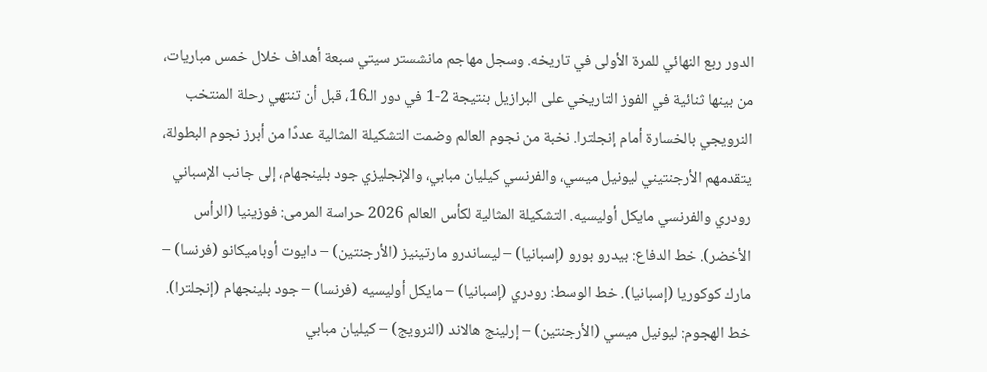الدور ربع النهائي للمرة الأولى في تاريخه. وسجل مهاجم مانشستر سيتي سبعة أهداف خلال خمس مباريات، من بينها ثنائية في الفوز التاريخي على البرازيل بنتيجة 2-1 في دور الـ16، قبل أن تنتهي رحلة المنتخب النرويجي بالخسارة أمام إنجلترا. نخبة من نجوم العالم وضمت التشكيلة المثالية عددًا من أبرز نجوم البطولة، يتقدمهم الأرجنتيني ليونيل ميسي، والفرنسي كيليان مبابي، والإنجليزي جود بلينجهام، إلى جانب الإسباني رودري والفرنسي مايكل أوليسيه. التشكيلة المثالية لكأس العالم 2026 حراسة المرمى: فوزينيا (الرأس الأخضر). خط الدفاع: بيدرو بورو (إسبانيا) – ليساندرو مارتينيز (الأرجنتين) – دايوت أوباميكانو (فرنسا) – مارك كوكوريا (إسبانيا). خط الوسط: رودري (إسبانيا) – مايكل أوليسيه (فرنسا) – جود بلينجهام (إنجلترا). خط الهجوم: ليونيل ميسي (الأرجنتين) – إرلينج هالاند (النرويج) – كيليان مبابي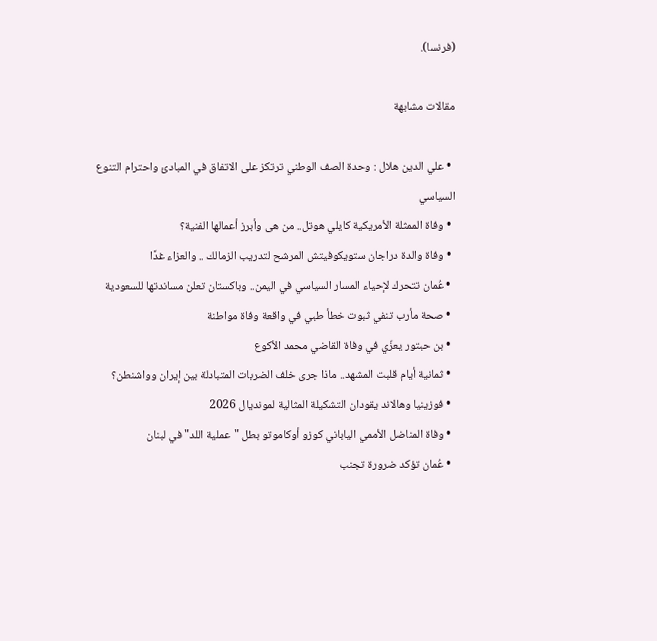(فرنسا).

مقالات مشابهة

  • علي الدين هلال : وحدة الصف الوطني ترتكز على الاتفاق في المبادئ واحترام التنوع السياسي
  • وفاة الممثلة الأمريكية كايلي هوتل.. من هى وأبرز أعمالها الفنية؟
  • وفاة والدة دراجان ستويكوفيتش المرشح لتدريب الزمالك .. والعزاء غدًا
  • عُمان تتحرك لإحياء المسار السياسي في اليمن.. وباكستان تعلن مساندتها للسعودية
  • صحة مأرب تنفي ثبوت خطأ طبي في واقعة وفاة مواطنة
  • بن حبتور يعزّي في وفاة القاضي محمد الأكوع
  • ثمانية أيام قلبت المشهد.. ماذا جرى خلف الضربات المتبادلة بين إيران وواشنطن؟
  • فوزينيا وهالاند يقودان التشكيلة المثالية لمونديال 2026
  • وفاة المناضل الأممي الياباني كوزو أوكاموتو بطل "عملية اللد" في لبنان
  • عُمان تؤكد ضرورة تجنب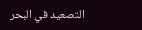التصعيد في البحر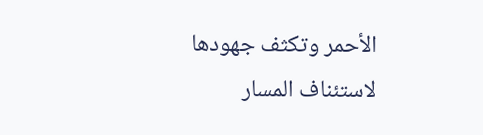الأحمر وتكثف جهودها لاستئناف المسار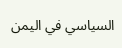السياسي في اليمن